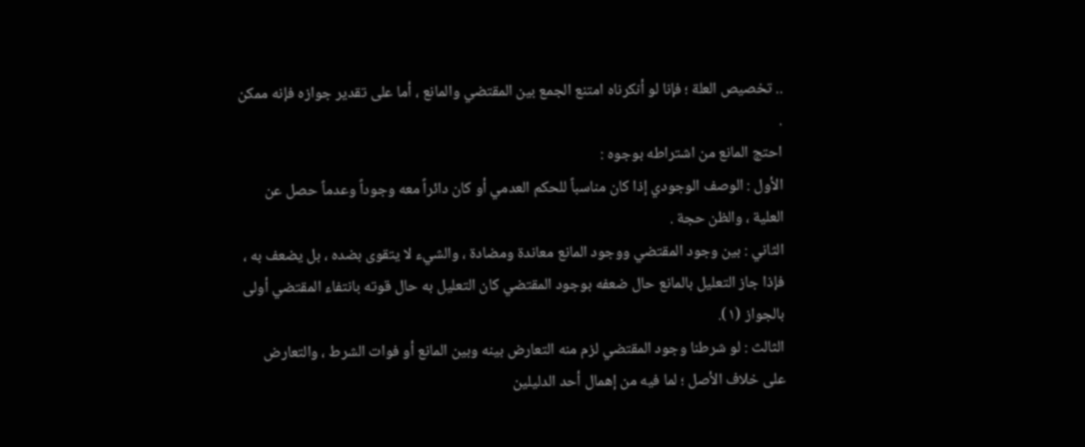.. تخصيص العلة ؛ فإنا لو أنكرناه امتنع الجمع بين المقتضي والمانع ، أما على تقدير جوازه فإنه ممكن .
احتج المانع من اشتراطه بوجوه :
الأول : الوصف الوجودي إذا كان مناسباً للحكم العدمي أو كان دائراً معه وجوداً وعدماً حصل عن العلية ، والظن حجة .
الثاني : بين وجود المقتضي ووجود المانع معاندة ومضادة ، والشيء لا يتقوى بضده ، بل يضعف به ، فإذا جاز التعليل بالمانع حال ضعفه بوجود المقتضي كان التعليل به حال قوته بانتفاء المقتضي أولى بالجواز (١).
الثالث : لو شرطنا وجود المقتضي لزم منه التعارض بينه وبين المانع أو فوات الشرط ، والتعارض على خلاف الأصل ؛ لما فيه من إهمال أحد الدليلين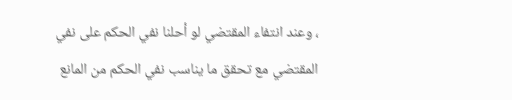، وعند انتفاء المقتضي لو أحلنا نفي الحكم على نفي المقتضي مع تحقق ما يناسب نفي الحكم من المانع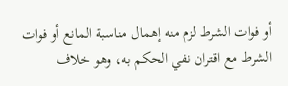أو فوات الشرط لزم منه إهمال مناسبة المانع أو فوات الشرط مع اقتران نفي الحكم به، وهو خلاف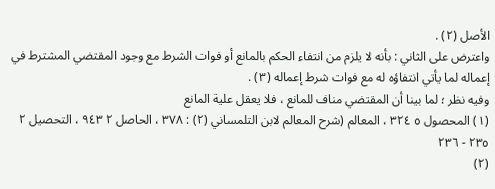الأصل (٢) .
واعترض على الثاني : بأنه لا يلزم من انتفاء الحكم بالمانع أو فوات الشرط مع وجود المقتضي المشترط في إعماله لما يأتي انتفاؤه له مع فوات شرط إعماله (٣) .
وفيه نظر ؛ لما بينا أن المقتضي مناف للمانع ، فلا يعقل علية المانع
(١) المحصول ٥ ٣٢٤ ، المعالم (شرح المعالم لابن التلمساني (٢) : ٣٧٨ ، الحاصل ٢ ٩٤٣ ، التحصيل ٢ ٢٣٥ - ٢٣٦
(٢)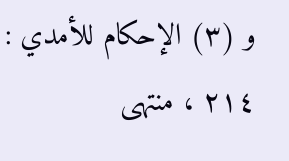و (٣) الإحكام للأمدي : ٢١٤ ، منتهى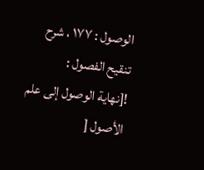الوصول : ١٧٧ ، شرح تنقيح الفصول :
![نهاية الوصول إلى علم الأصول [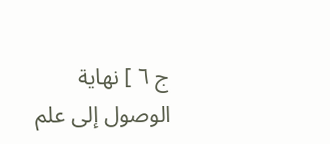ج ٦ ] نهاية الوصول إلى علم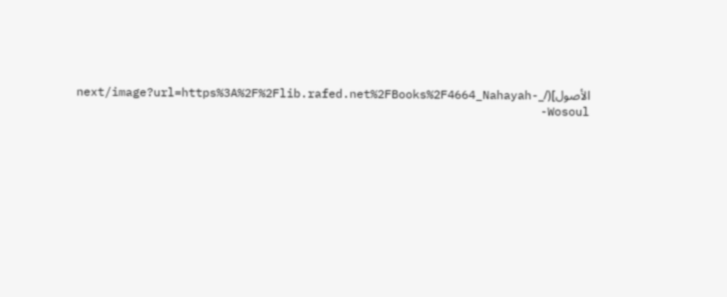الأصول](/_next/image?url=https%3A%2F%2Flib.rafed.net%2FBooks%2F4664_Nahayah-Wosoul-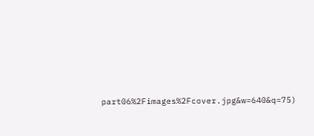part06%2Fimages%2Fcover.jpg&w=640&q=75)